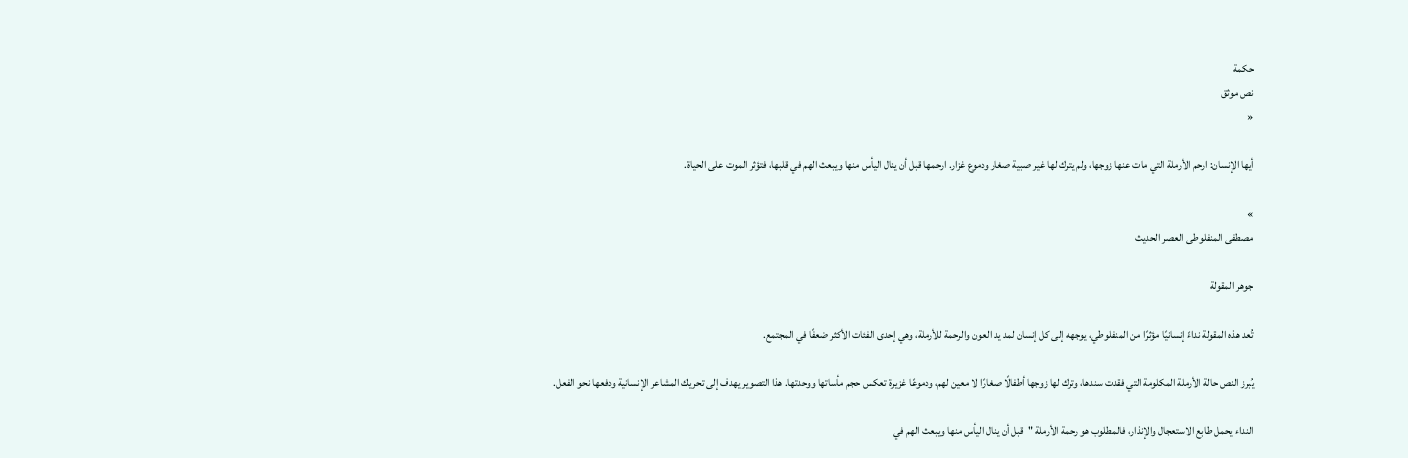حكمة
نص موثق
«

أيها الإنسان: ارحم الأرملة التي مات عنها زوجها، ولم يترك لها غير صبية صغار ودموع غزار. ارحمها قبل أن ينال اليأس منها ويبعث الهم في قلبها، فتؤثر الموت على الحياة.

»
مصطفى المنفلوطى العصر الحديث

جوهر المقولة

تُعد هذه المقولة نداءً إنسانيًا مؤثرًا من المنفلوطي، يوجهه إلى كل إنسان لمد يد العون والرحمة للأرملة، وهي إحدى الفئات الأكثر ضعفًا في المجتمع.

يُبرز النص حالة الأرملة المكلومة التي فقدت سندها، وترك لها زوجها أطفالًا صغارًا لا معين لهم، ودموعًا غزيرة تعكس حجم مأساتها ووحدتها. هذا التصوير يهدف إلى تحريك المشاعر الإنسانية ودفعها نحو الفعل.

النداء يحمل طابع الاستعجال والإنذار، فالمطلوب هو رحمة الأرملة "قبل أن ينال اليأس منها ويبعث الهم في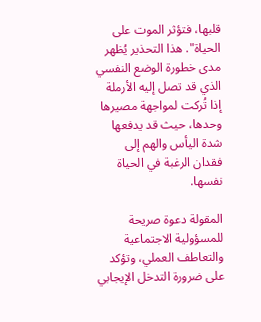قلبها، فتؤثر الموت على الحياة". هذا التحذير يُظهر مدى خطورة الوضع النفسي الذي قد تصل إليه الأرملة إذا تُركت لمواجهة مصيرها وحدها، حيث قد يدفعها شدة اليأس والهم إلى فقدان الرغبة في الحياة نفسها.

المقولة دعوة صريحة للمسؤولية الاجتماعية والتعاطف العملي، وتؤكد على ضرورة التدخل الإيجابي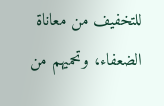للتخفيف من معاناة الضعفاء، وتحميهم من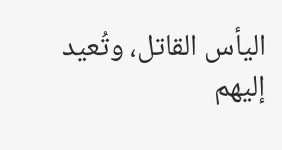اليأس القاتل، وتُعيد إليهم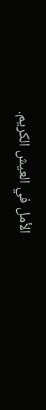الأمل في العيش الكريم.